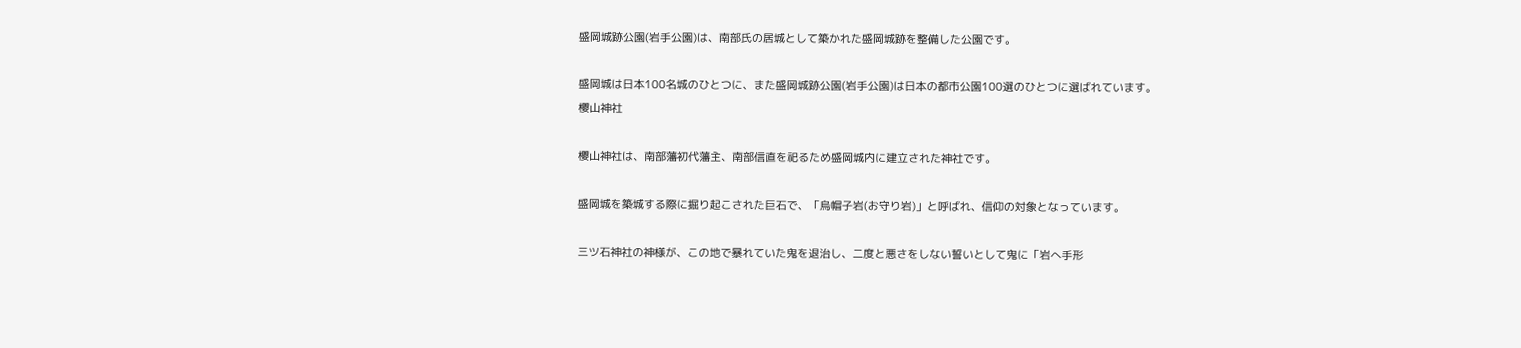盛岡城跡公園(岩手公園)は、南部氏の居城として築かれた盛岡城跡を整備した公園です。

盛岡城は日本100名城のひとつに、また盛岡城跡公園(岩手公園)は日本の都市公園100選のひとつに選ばれています。
櫻山神社

櫻山神社は、南部藩初代藩主、南部信直を祀るため盛岡城内に建立された神社です。

盛岡城を築城する際に掘り起こされた巨石で、「烏帽子岩(お守り岩)」と呼ばれ、信仰の対象となっています。

三ツ石神社の神様が、この地で暴れていた鬼を退治し、二度と悪さをしない誓いとして鬼に「岩へ手形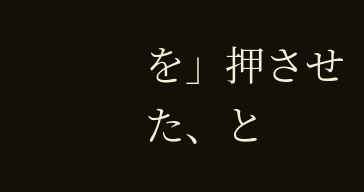を」押させた、と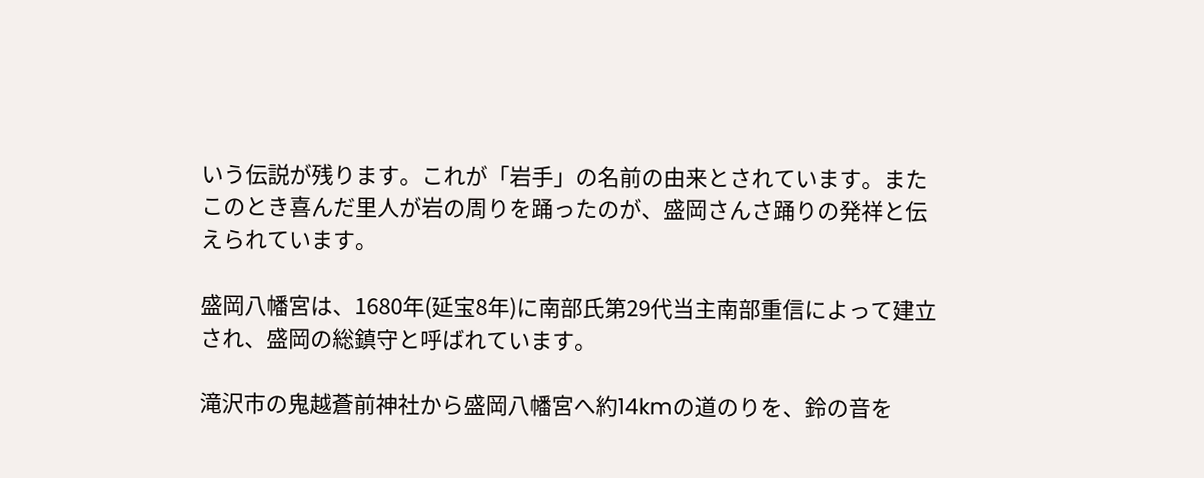いう伝説が残ります。これが「岩手」の名前の由来とされています。またこのとき喜んだ里人が岩の周りを踊ったのが、盛岡さんさ踊りの発祥と伝えられています。

盛岡八幡宮は、1680年(延宝8年)に南部氏第29代当主南部重信によって建立され、盛岡の総鎮守と呼ばれています。

滝沢市の鬼越蒼前神社から盛岡八幡宮へ約14kmの道のりを、鈴の音を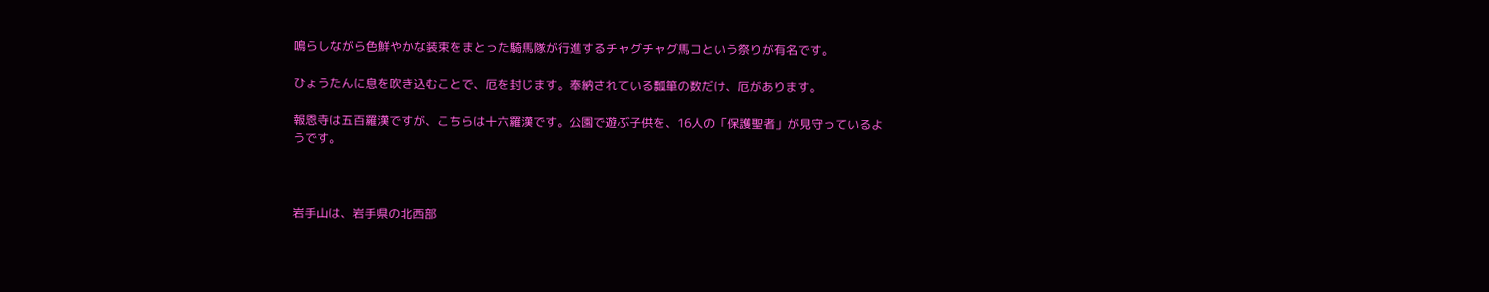鳴らしながら色鮮やかな装束をまとった騎馬隊が行進するチャグチャグ馬コという祭りが有名です。

ひょうたんに息を吹き込むことで、厄を封じます。奉納されている瓢箪の数だけ、厄があります。

報恩寺は五百羅漢ですが、こちらは十六羅漢です。公園で遊ぶ子供を、16人の「保護聖者」が見守っているようです。



岩手山は、岩手県の北西部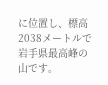に位置し、標高2038メートルで岩手県最高峰の山です。